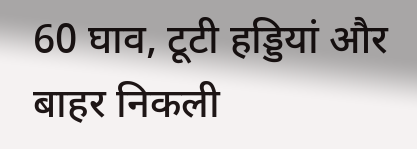60 घाव, टूटी हड्डियां और बाहर निकली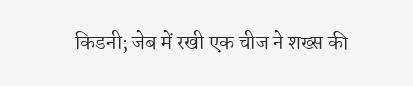किडनी; जेब में रखी एक चीज ने शख्स की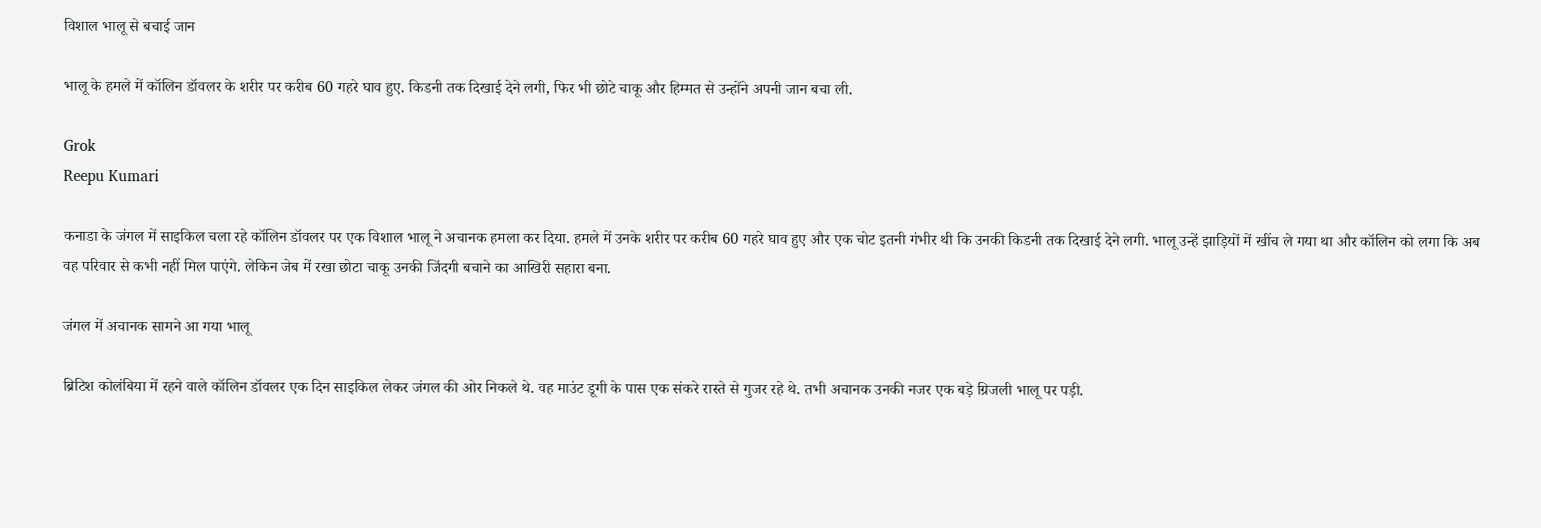विशाल भालू से बचाई जान

भालू के हमले में कॉलिन डॉवलर के शरीर पर करीब 60 गहरे घाव हुए. किडनी तक दिखाई देने लगी, फिर भी छोटे चाकू और हिम्मत से उन्होंने अपनी जान बचा ली.

Grok
Reepu Kumari

कनाडा के जंगल में साइकिल चला रहे कॉलिन डॉवलर पर एक विशाल भालू ने अचानक हमला कर दिया. हमले में उनके शरीर पर करीब 60 गहरे घाव हुए और एक चोट इतनी गंभीर थी कि उनकी किडनी तक दिखाई देने लगी. भालू उन्हें झाड़ियों में खींच ले गया था और कॉलिन को लगा कि अब वह परिवार से कभी नहीं मिल पाएंगे. लेकिन जेब में रखा छोटा चाकू उनकी जिंदगी बचाने का आखिरी सहारा बना.

जंगल में अचानक सामने आ गया भालू

ब्रिटिश कोलंबिया में रहने वाले कॉलिन डॉवलर एक दिन साइकिल लेकर जंगल की ओर निकले थे. वह माउंट डूगी के पास एक संकरे रास्ते से गुजर रहे थे. तभी अचानक उनकी नजर एक बड़े ग्रिजली भालू पर पड़ी.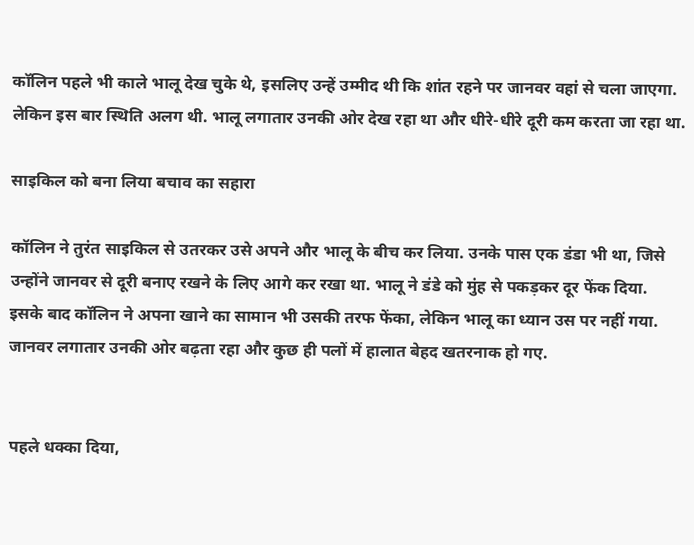कॉलिन पहले भी काले भालू देख चुके थे, इसलिए उन्हें उम्मीद थी कि शांत रहने पर जानवर वहां से चला जाएगा. लेकिन इस बार स्थिति अलग थी. भालू लगातार उनकी ओर देख रहा था और धीरे-धीरे दूरी कम करता जा रहा था.

साइकिल को बना लिया बचाव का सहारा

कॉलिन ने तुरंत साइकिल से उतरकर उसे अपने और भालू के बीच कर लिया. उनके पास एक डंडा भी था, जिसे उन्होंने जानवर से दूरी बनाए रखने के लिए आगे कर रखा था. भालू ने डंडे को मुंह से पकड़कर दूर फेंक दिया. इसके बाद कॉलिन ने अपना खाने का सामान भी उसकी तरफ फेंका, लेकिन भालू का ध्यान उस पर नहीं गया. जानवर लगातार उनकी ओर बढ़ता रहा और कुछ ही पलों में हालात बेहद खतरनाक हो गए.


पहले धक्का दिया,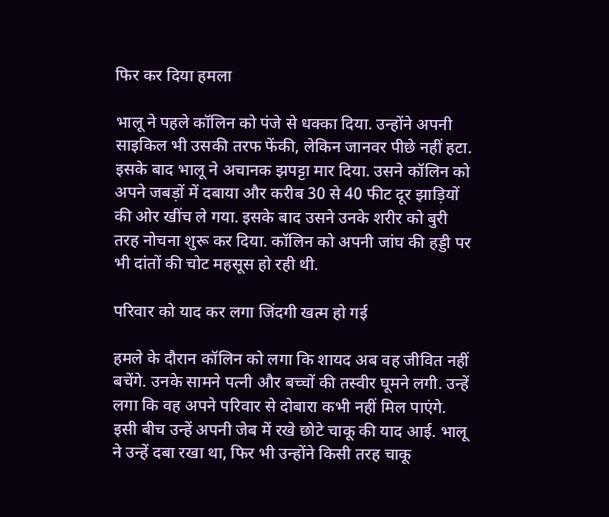फिर कर दिया हमला

भालू ने पहले कॉलिन को पंजे से धक्का दिया. उन्होंने अपनी साइकिल भी उसकी तरफ फेंकी, लेकिन जानवर पीछे नहीं हटा. इसके बाद भालू ने अचानक झपट्टा मार दिया. उसने कॉलिन को अपने जबड़ों में दबाया और करीब 30 से 40 फीट दूर झाड़ियों की ओर खींच ले गया. इसके बाद उसने उनके शरीर को बुरी तरह नोचना शुरू कर दिया. कॉलिन को अपनी जांघ की हड्डी पर भी दांतों की चोट महसूस हो रही थी.

परिवार को याद कर लगा जिंदगी खत्म हो गई

हमले के दौरान कॉलिन को लगा कि शायद अब वह जीवित नहीं बचेंगे. उनके सामने पत्नी और बच्चों की तस्वीर घूमने लगी. उन्हें लगा कि वह अपने परिवार से दोबारा कभी नहीं मिल पाएंगे. इसी बीच उन्हें अपनी जेब में रखे छोटे चाकू की याद आई. भालू ने उन्हें दबा रखा था, फिर भी उन्होंने किसी तरह चाकू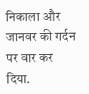निकाला और जानवर की गर्दन पर वार कर दिया.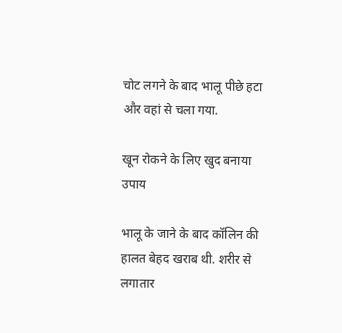चोट लगने के बाद भालू पीछे हटा और वहां से चला गया.

खून रोकने के लिए खुद बनाया उपाय

भालू के जाने के बाद कॉलिन की हालत बेहद खराब थी. शरीर से लगातार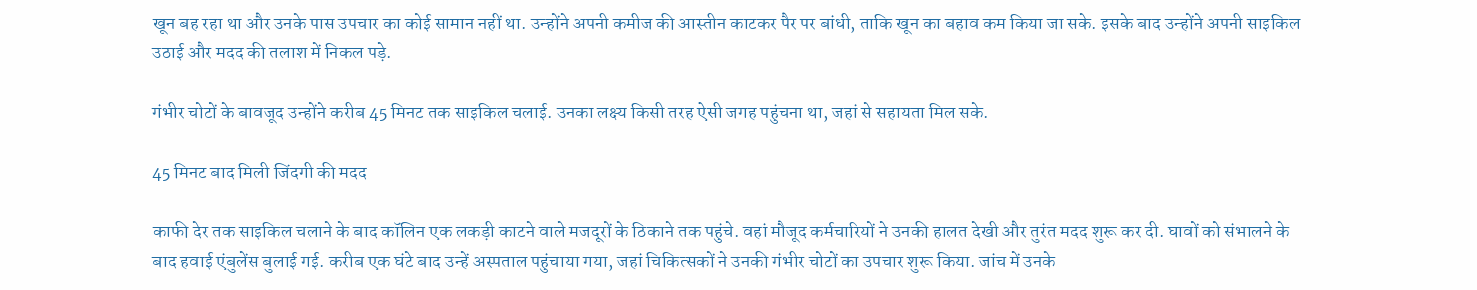खून बह रहा था और उनके पास उपचार का कोई सामान नहीं था. उन्होंने अपनी कमीज की आस्तीन काटकर पैर पर बांधी, ताकि खून का बहाव कम किया जा सके. इसके बाद उन्होंने अपनी साइकिल उठाई और मदद की तलाश में निकल पड़े.

गंभीर चोटों के बावजूद उन्होंने करीब 45 मिनट तक साइकिल चलाई. उनका लक्ष्य किसी तरह ऐसी जगह पहुंचना था, जहां से सहायता मिल सके.

45 मिनट बाद मिली जिंदगी की मदद

काफी देर तक साइकिल चलाने के बाद कॉलिन एक लकड़ी काटने वाले मजदूरों के ठिकाने तक पहुंचे. वहां मौजूद कर्मचारियों ने उनकी हालत देखी और तुरंत मदद शुरू कर दी. घावों को संभालने के बाद हवाई एंबुलेंस बुलाई गई. करीब एक घंटे बाद उन्हें अस्पताल पहुंचाया गया, जहां चिकित्सकों ने उनकी गंभीर चोटों का उपचार शुरू किया. जांच में उनके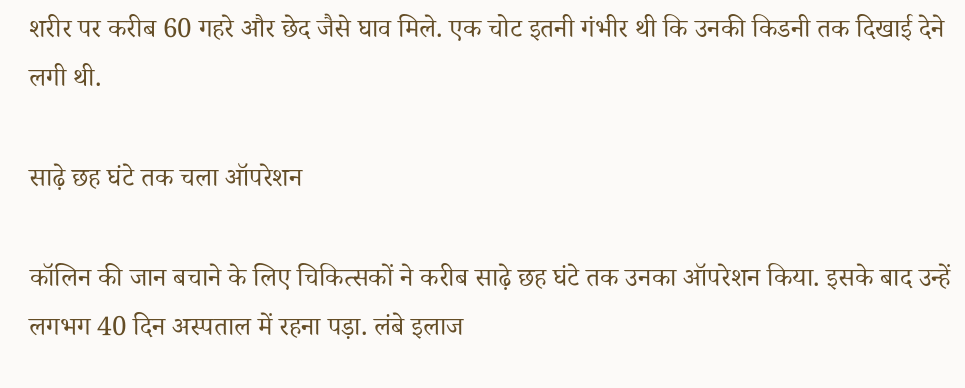शरीर पर करीब 60 गहरे और छेद जैसे घाव मिले. एक चोट इतनी गंभीर थी कि उनकी किडनी तक दिखाई देने लगी थी.

साढ़े छह घंटे तक चला ऑपरेशन

कॉलिन की जान बचाने के लिए चिकित्सकों ने करीब साढ़े छह घंटे तक उनका ऑपरेशन किया. इसके बाद उन्हें लगभग 40 दिन अस्पताल में रहना पड़ा. लंबे इलाज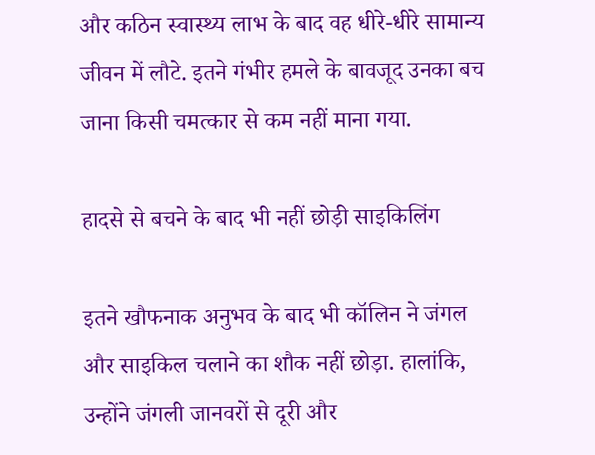और कठिन स्वास्थ्य लाभ के बाद वह धीरे-धीरे सामान्य जीवन में लौटे. इतने गंभीर हमले के बावजूद उनका बच जाना किसी चमत्कार से कम नहीं माना गया.

हादसे से बचने के बाद भी नहीं छोड़ी साइकिलिंग

इतने खौफनाक अनुभव के बाद भी कॉलिन ने जंगल और साइकिल चलाने का शौक नहीं छोड़ा. हालांकि, उन्होंने जंगली जानवरों से दूरी और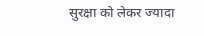सुरक्षा को लेकर ज्यादा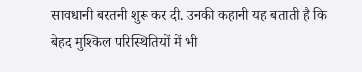सावधानी बरतनी शुरू कर दी. उनकी कहानी यह बताती है कि बेहद मुश्किल परिस्थितियों में भी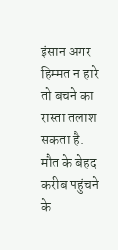इंसान अगर हिम्मत न हारे तो बचने का रास्ता तलाश सकता है. मौत के बेहद करीब पहुंचने के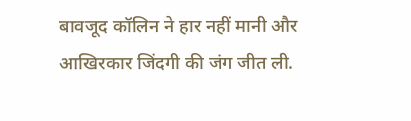बावजूद कॉलिन ने हार नहीं मानी और आखिरकार जिंदगी की जंग जीत ली.